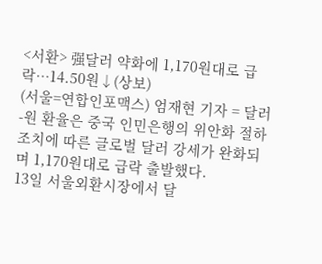<서환> 强달러 약화에 1,170원대로 급락…14.50원↓(상보)
(서울=연합인포맥스) 엄재현 기자 = 달러-원 환율은 중국 인민은행의 위안화 절하 조치에 따른 글로벌 달러 강세가 완화되며 1,170원대로 급락 출발했다.
13일 서울외환시장에서 달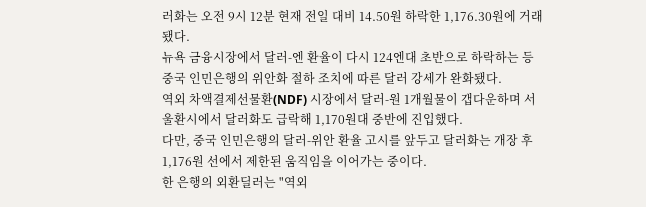러화는 오전 9시 12분 현재 전일 대비 14.50원 하락한 1,176.30원에 거래됐다.
뉴욕 금융시장에서 달러-엔 환율이 다시 124엔대 초반으로 하락하는 등 중국 인민은행의 위안화 절하 조치에 따른 달러 강세가 완화됐다.
역외 차액결제선물환(NDF) 시장에서 달러-원 1개월물이 갭다운하며 서울환시에서 달러화도 급락해 1,170원대 중반에 진입했다.
다만, 중국 인민은행의 달러-위안 환율 고시를 앞두고 달러화는 개장 후 1,176원 선에서 제한된 움직임을 이어가는 중이다.
한 은행의 외환딜러는 "역외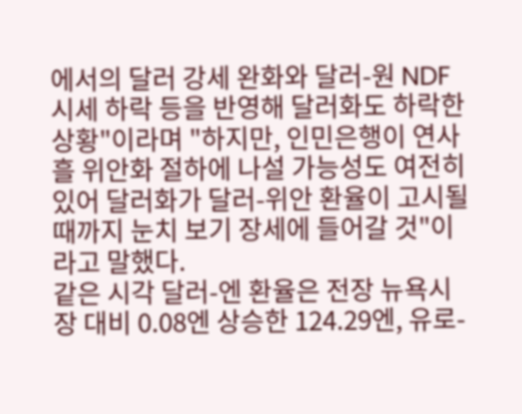에서의 달러 강세 완화와 달러-원 NDF 시세 하락 등을 반영해 달러화도 하락한 상황"이라며 "하지만, 인민은행이 연사흘 위안화 절하에 나설 가능성도 여전히 있어 달러화가 달러-위안 환율이 고시될 때까지 눈치 보기 장세에 들어갈 것"이라고 말했다.
같은 시각 달러-엔 환율은 전장 뉴욕시장 대비 0.08엔 상승한 124.29엔, 유로-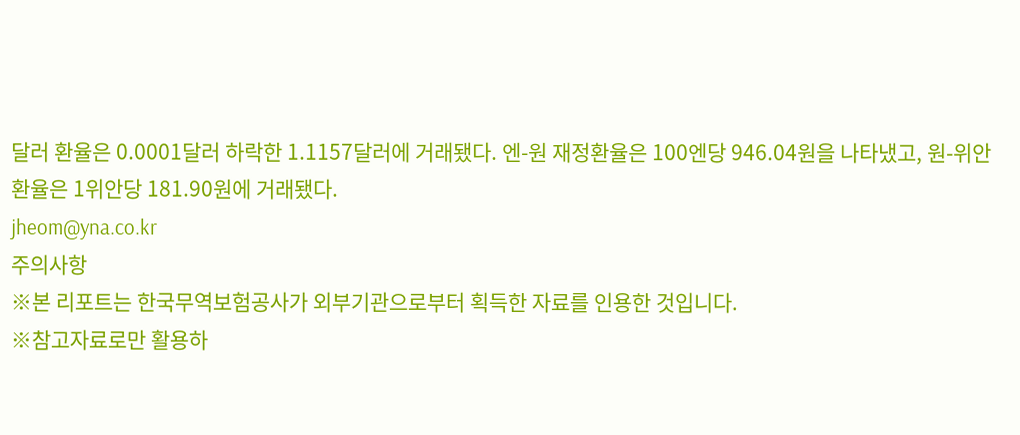달러 환율은 0.0001달러 하락한 1.1157달러에 거래됐다. 엔-원 재정환율은 100엔당 946.04원을 나타냈고, 원-위안 환율은 1위안당 181.90원에 거래됐다.
jheom@yna.co.kr
주의사항
※본 리포트는 한국무역보험공사가 외부기관으로부터 획득한 자료를 인용한 것입니다.
※참고자료로만 활용하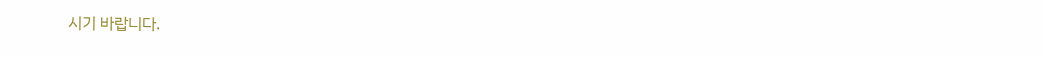시기 바랍니다.